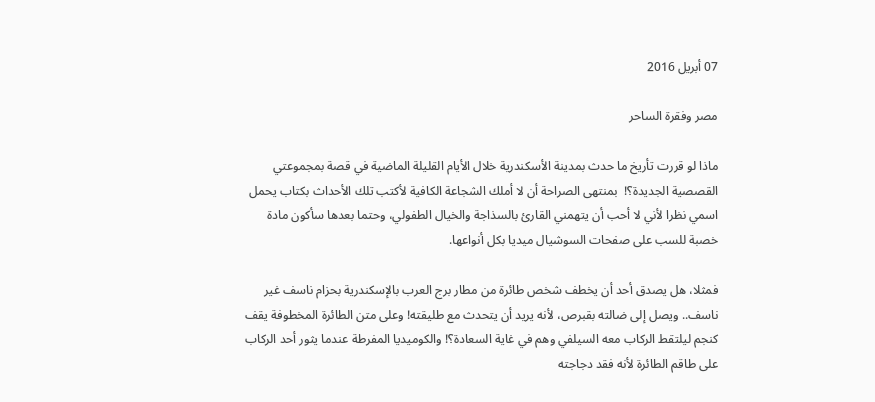07 أبريل 2016

مصر وفقرة الساحر

ماذا لو قررت تأريخ ما حدث بمدينة الأسكندرية خلال الأيام القليلة الماضية في قصة بمجموعتي القصصية الجديدة؟!  بمنتهى الصراحة أن لا أملك الشجاعة الكافية لأكتب تلك الأحداث بكتاب يحمل اسمي نظرا لأني لا أحب أن يتهمني القارئ بالسذاجة والخيال الطفولي، وحتما بعدها سأكون مادة خصبة للسب على صفحات السوشيال ميديا بكل أنواعها.

فمثلا، هل يصدق أحد أن يخطف شخص طائرة من مطار برج العرب بالإسكندرية بحزام ناسف غير ناسف.. ويصل إلى ضالته بقبرص، لأنه يريد أن يتحدث مع طليقته! وعلى متن الطائرة المخطوفة يقف كنجم ليلتقط الركاب معه السيلفي وهم في غاية السعادة؟! والكوميديا المفرطة عندما يثور أحد الركاب على طاقم الطائرة لأنه فقد دجاجته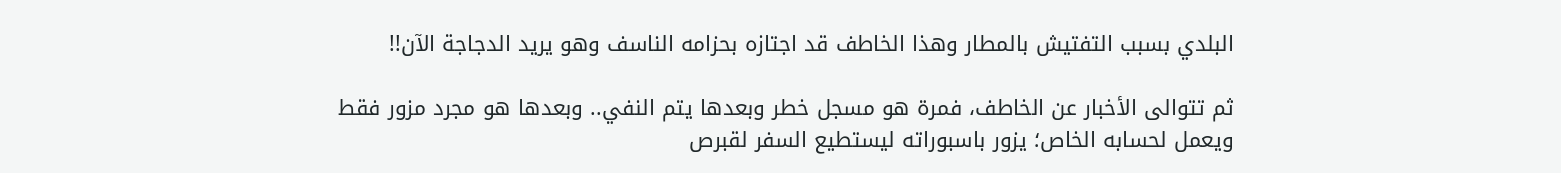البلدي بسبب التفتيش بالمطار وهذا الخاطف قد اجتازه بحزامه الناسف وهو يريد الدجاجة الآن!!

ثم تتوالى الأخبار عن الخاطف، فمرة هو مسجل خطر وبعدها يتم النفي.. وبعدها هو مجرد مزور فقط ويعمل لحسابه الخاص؛ يزور باسبوراته ليستطيع السفر لقبرص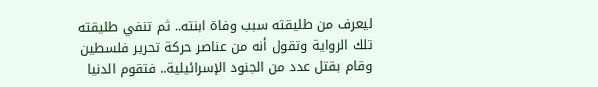ليعرف من طليقته سبب وفاة ابنته.. ثم تنفي طليقته تلك الرواية وتقول أنه من عناصر حركة تحرير فلسطين وقام بقتل عدد من الجنود الإسرائيلية.. فتقوم الدنيا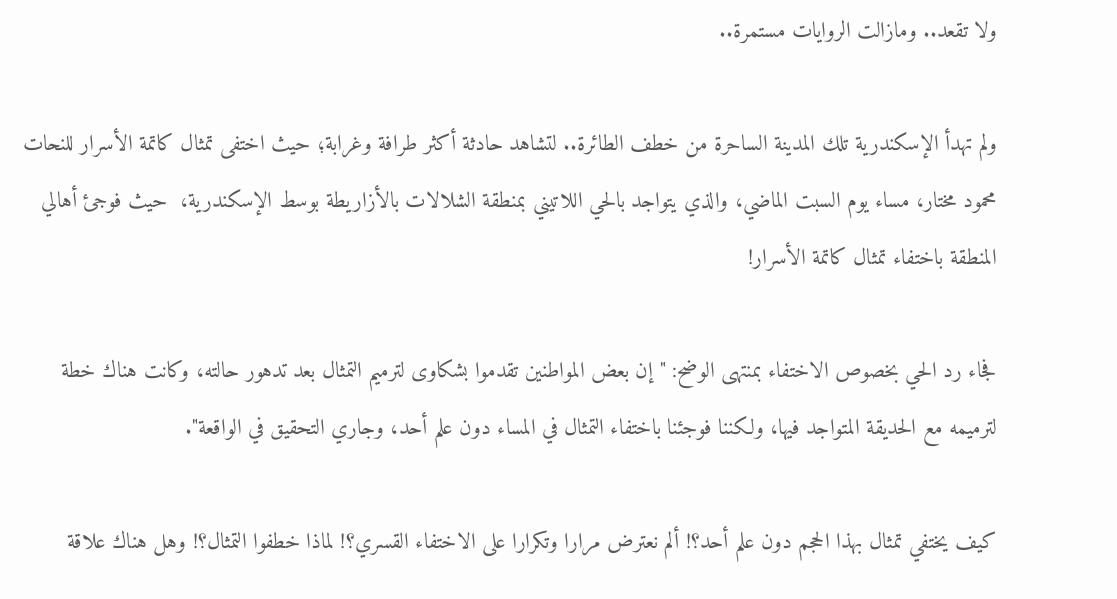ولا تقعد.. ومازالت الروايات مستمرة..

ولم تهدأ الإسكندرية تلك المدينة الساحرة من خطف الطائرة.. لتشاهد حادثة أكثر طرافة وغرابة؛ حيث اختفى تمثال كاتمة الأسرار للنحات محمود مختار، مساء يوم السبت الماضي، والذي يتواجد بالحي اللاتيني بمنطقة الشلالات بالأزاريطة بوسط الإسكندرية،  حيث فوجئ أهالي المنطقة باختفاء تمثال كاتمة الأسرار!

فجاء رد الحي بخصوص الاختفاء بمنتهى الوضح: "إن بعض المواطنين تقدموا بشكاوى لترميم التمثال بعد تدهور حالته، وكانت هناك خطة لترميمه مع الحديقة المتواجد فيها، ولكننا فوجئنا باختفاء التمثال في المساء دون علم أحد، وجاري التحقيق في الواقعة".

كيف يختفي تمثال بهذا الحجم دون علم أحد؟! ألم نعترض مرارا وتكرارا على الاختفاء القسري؟! لماذا خطفوا التمثال؟! وهل هناك علاقة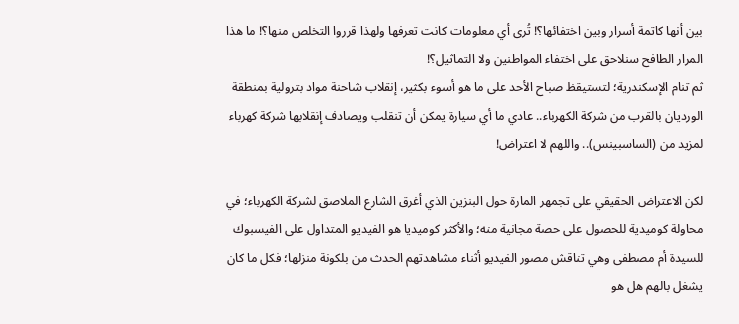بين أنها كاتمة أسرار وبين اختفائها؟! تُرى أي معلومات كانت تعرفها ولهذا قرروا التخلص منها؟! ما هذا المرار الطافح سنلاحق على اختفاء المواطنين ولا التماثيل؟!
ثم تنام الإسكندرية؛ لتستيقظ صباح الأحد على ما هو أسوء بكثير، إنقلاب شاحنة مواد بترولية بمنطقة الورديان بالقرب من شركة الكهرباء.. عادي ما أي سيارة يمكن أن تنقلب ويصادف إنقلابها شركة كهرباء لمزيد من (الساسبينس).. واللهم لا اعتراض!

لكن الاعتراض الحقيقي على تجمهر المارة حول البنزين الذي أغرق الشارع الملاصق لشركة الكهرباء؛ في محاولة كوميدية للحصول على حصة مجانية منه؛ والأكثر كوميديا هو الفيديو المتداول على الفيسبوك للسيدة أم مصطفى وهي تناقش مصور الفيديو أثناء مشاهدتهم الحدث من بلكونة منزلها؛ فكل ما كان يشغل بالهم هل هو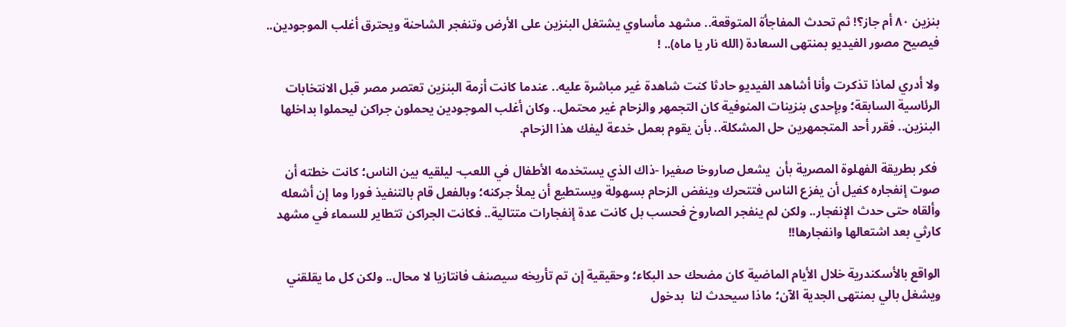بنزين ٨٠ أم جاز؟! ثم تحدث المفاجأة المتوقعة.. مشهد مأساوي يشتغل البنزين على الأرض وتنفجر الشاحنة ويحترق أغلب الموجودين.. فيصيح مصور الفيديو بمنتهى السعادة (الله نار يا ماه).. !

ولا أدري لماذا تذكرت وأنا أشاهد الفيديو حادثا كنت شاهدة غير مباشرة عليه.. عندما كانت أزمة البنزين تعتصر مصر قبل الانتخابات الرئاسية السابقة؛ وبإحدى بنزينات المنوفية كان التجمهر والزحام غير محتمل.. وكان أغلب الموجودين يحملون جراكن ليحملوا بداخلها البنزين.. فقرر أحد المتجمهرين حل المشكلة.. بأن يقوم بعمل خدعة ليفك هذا الزحام.

 فكر بطريقة الفهلوة المصرية بأن  يشعل صاروخا صغيرا -ذاك الذي يستخدمه الأطفال في اللعب- ليلقيه بين الناس؛ كانت خطته أن صوت إنفجاره كفيل أن يفزع الناس فتتحرك وينفض الزحام بسهولة ويستطيع أن يملأ جركنه؛ وبالفعل قام بالتنفيذ فورا وما إن أشعله وألقاه حتى حدث الإنفجار.. ولكن لم ينفجر الصاروخ فحسب بل كانت عدة إنفجارات متتالية.. فكانت الجراكن تتطاير للسماء في مشهد كارثي بعد اشتعالها وانفجارها!!

الواقع بالأسكندرية خلال الأيام الماضية كان مضحك حد البكاء؛ وحقيقية إن تم تأريخه سيصنف فانتازيا لا محال.. ولكن كل ما يقلقني ويشغل بالي بمنتهى الجدية الآن؛ ماذا سيحدث لنا  بدخول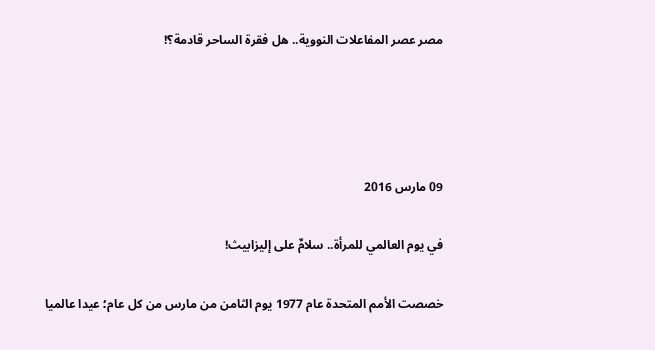مصر عصر المفاعلات النووية.. هل فقرة الساحر قادمة؟!




09 مارس 2016

في يوم العالمي للمرأة.. سلامٌ على إليزابيث!

خصصت الأمم المتحدة عام 1977 يوم الثامن من مارس من كل عام؛ عيدا عالميا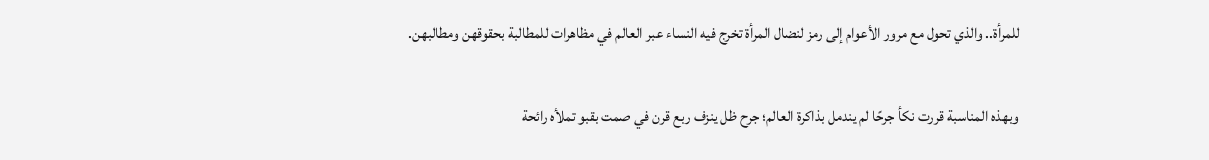للمرأة.. والذي تحول مع مرور الأعوام إلى رمز لنضال المرأة تخرج فيه النساء عبر العالم في مظاهرات للمطالبة بحقوقهن ومطالبهن.

وبهذه المناسبة قررت نكأ جرحًا لم يندمل بذاكرة العالم؛ جرح ظل ينزف ربع قرن في صمت بقبو تملأه رائحة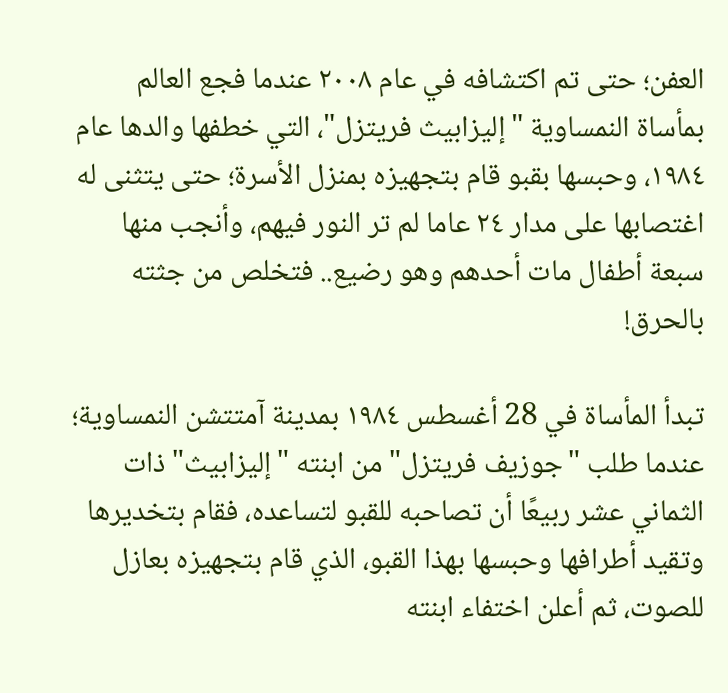العفن؛ حتى تم اكتشافه في عام ٢٠٠٨ عندما فجع العالم بمأساة النمساوية "إليزابيث فريتزل"، التي خطفها والدها عام ١٩٨٤، وحبسها بقبو قام بتجهيزه بمنزل الأسرة؛ حتى يتثنى له اغتصابها على مدار ٢٤ عاما لم تر النور فيهم، وأنجب منها سبعة أطفال مات أحدهم وهو رضيع.. فتخلص من جثته بالحرق!

تبدأ المأساة في 28 أغسطس ١٩٨٤ بمدينة آمتتشن النمساوية؛ عندما طلب "جوزيف فريتزل" من ابنته "إليزابيث" ذات الثماني عشر ربيعًا أن تصاحبه للقبو لتساعده، فقام بتخديرها وتقيد أطرافها وحبسها بهذا القبو، الذي قام بتجهيزه بعازل للصوت، ثم أعلن اختفاء ابنته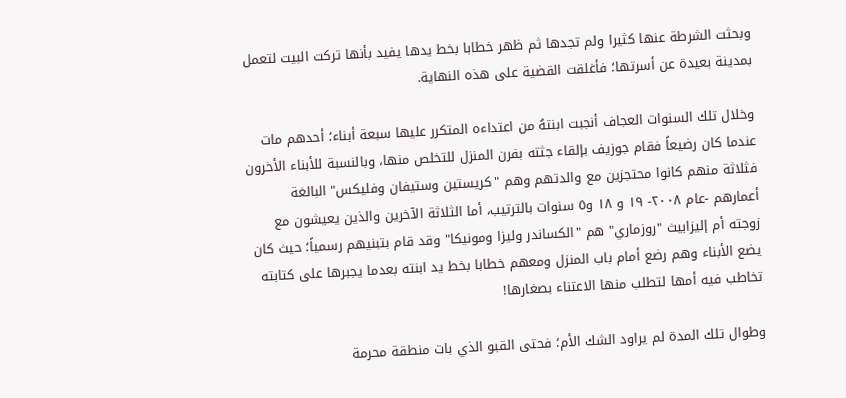وبحثت الشرطة عنها كثيرا ولم تجدها ثم ظهر خطابا بخط يدها يفيد بأنها تركت البيت لتعمل بمدينة بعيدة عن أسرتها؛ فأغلقت القضية على هذه النهاية.

وخلال تلك السنوات العجاف أنجبت ابنتهُ من اعتداءه المتكرر عليها سبعة أبناء؛ أحدهم مات عندما كان رضيعاً فقام جوزيف بإلقاء جثته بفرن المنزل للتخلص منها، وبالنسبة للأبناء الأخرون فثلاثة منهم كانوا محتجزين مع والدتهم وهم "كريستين وستيفان وفليكس" البالغة أعمارهم -عام ٢٠٠٨- ١٩ و ١٨ و٥ سنوات بالترتيب، أما الثلاثة الآخرين والذين يعيشون مع زوجته أم إليزابيث "روزماري" هم "الكساندر وليزا ومونيكا" وقد قام بتبنيهم رسمياً؛ حيث كان يضع الأبناء وهم رضع أمام باب المنزل ومعهم خطابا بخط يد ابنته بعدما يجبرها على كتابته تخاطب فيه أمها لتطلب منها الاعتناء بصغارها!

وطوال تلك المدة لم يراود الشك الأم؛ فحتى القبو الذي بات منطقة محرمة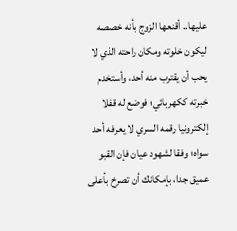عليها.. أقنعها الزوج بأنه خصصه ليكون خلوته ومكان راحته الذي لا يحب أن يقترب منه أحد، وأستخدم خبرته ككهربائي؛ فوضع له قفلا إلكترونيا رقمه السري لا يعرفه أحد سواه؛ وفقا لشهود عيان فإن القبو عميق جدا، بإمكانك أن تصرخ بأعلى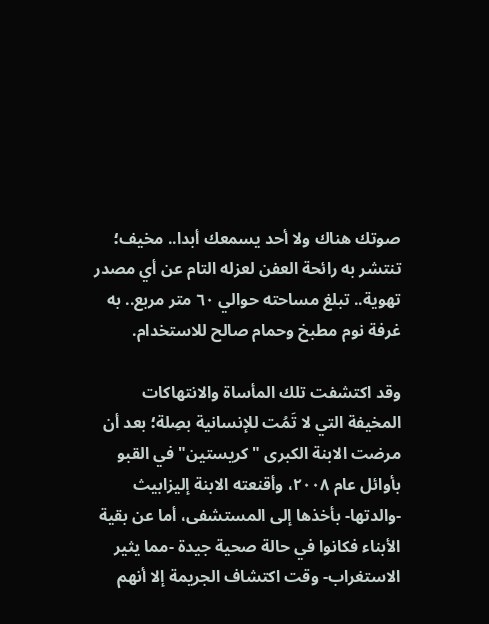صوتك هناك ولا أحد يسمعك أبدا.. مخيف؛ تنتشر به رائحة العفن لعزله التام عن أي مصدر تهوية.. تبلغ مساحته حوالي ٦٠ متر مربع.. به غرفة نوم مطبخ وحمام صالح للاستخدام.

وقد اكتشفت تلك المأساة والانتهاكات المخيفة التي لا تَمُت للإنسانية بصِلة؛ بعد أن مرضت الابنة الكبرى "كريستين" في القبو بأوائل عام ٢٠٠٨، وأقنعته الابنة إليزابيث -والدتها- بأخذها إلى المستشفى، أما عن بقية الأبناء فكانوا في حالة صحية جيدة -مما يثير الاستغراب- وقت اكتشاف الجريمة إلا أنهم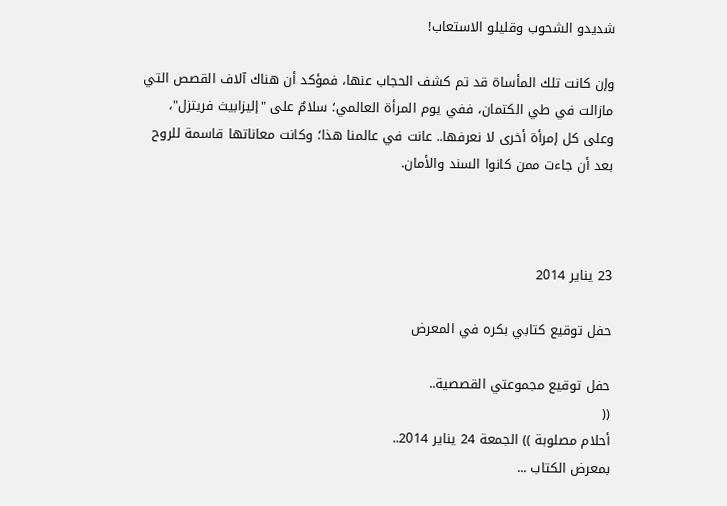شديدو الشحوب وقليلو الاستعاب!

وإن كانت تلك المأساة قد تم كشف الحجاب عنها، فمؤكد أن هناك آلاف القصص التي مازالت في طي الكتمان، ففي يوم المرأة العالمي؛ سلامٌ على "إليزابيث فريتزل"، وعلى كل إمرأة أخرى لا نعرفها.. عانت في عالمنا هذا؛ وكانت معاناتها قاسمة للروح بعد أن جاءت ممن كانوا السند والأمان.



23 يناير 2014

حفل توقيع كتابي بكره في المعرض

حفل توقيع مجموعتي القصصية..
((
أحلام مصلوبة )) الجمعة 24 يناير 2014..
بمعرض الكتاب ...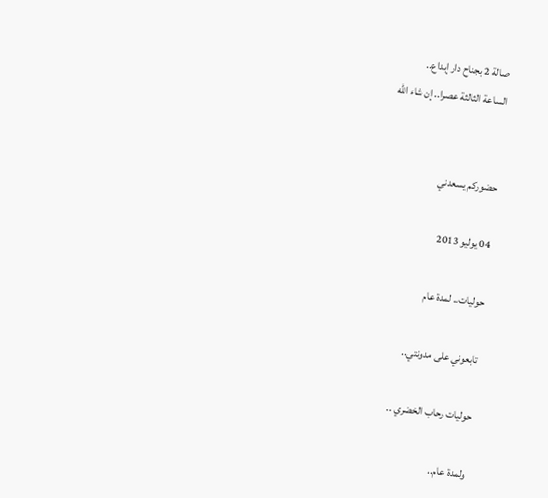صالة 2 بجناح دار إبداع..
الساعة الثالثة عصرا.. إن شاء الله


حضوركم يسعدني

04 يوليو 2013

حوليات.. لمدة عام

تابعوني على مدونتي..

حوليات رحاب الخضري ..

ولمدة عام..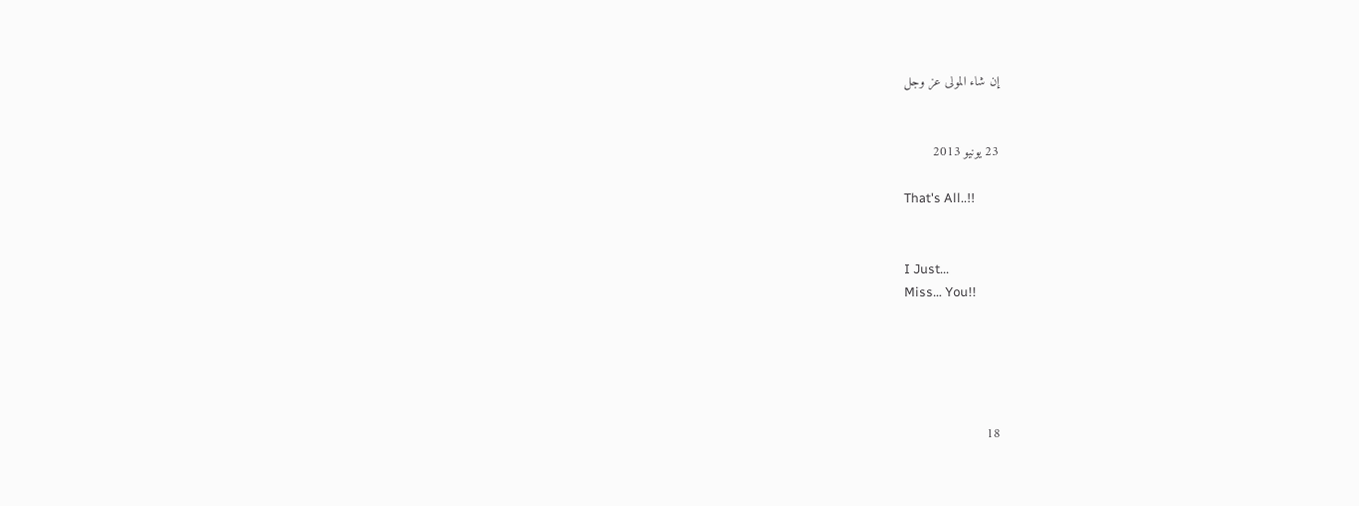إن شاء المولى عز وجل


23 يونيو 2013

That's All..!!


I Just...
Miss… You!!





18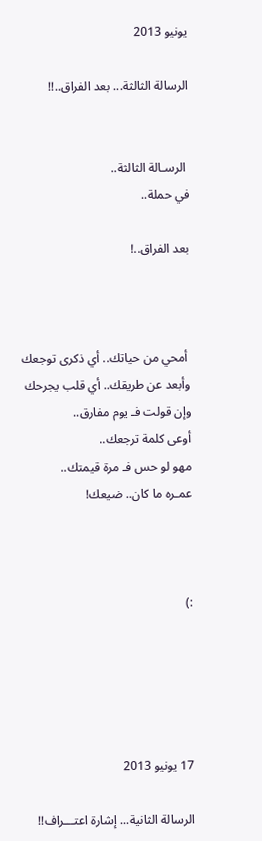يونيو 2013

الرسالة الثالثة... بعد الفراق..!!


 الرسـالة الثالثة..
في حملة..

بعد الفراق..!



 أمحي من حياتك.. أي ذكرى توجعك
وأبعد عن طريقك.. أي قلب يجرحك
وإن قولت فـ يوم مفارق..
أوعى كلمة ترجعك..
مهو لو حس فـ مرة قيمتك..
عمـره ما كان.. ضيعك!



:)





17 يونيو 2013

الرسالة الثانية... إشارة اعتـــراف!!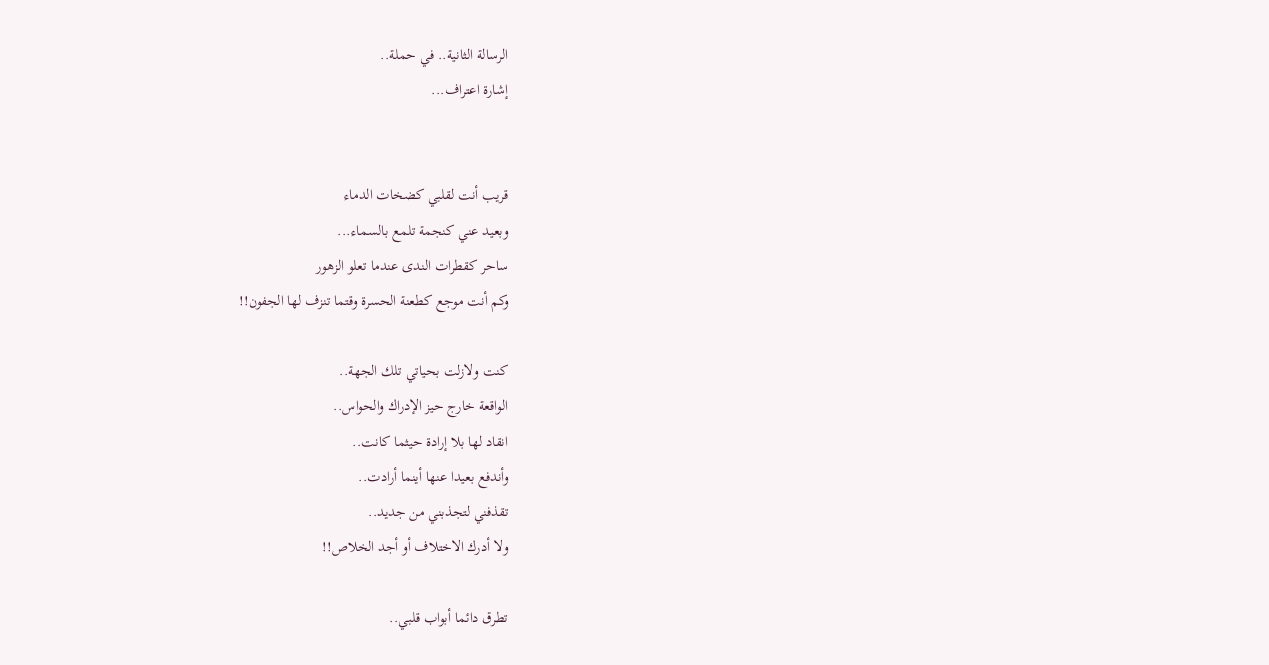الرسالة الثانية.. في حملة..
إشارة اعتراف...


قريب أنت لقلبي كضخات الدماء
وبعيد عني كنجمة تلمع بالسماء...
ساحر كقطرات الندى عندما تعلو الزهور
وكم أنت موجع كطعنة الحسرة وقتما تنزف لها الجفون!!

كنت ولازلت بحياتي تلك الجهة..
الواقعة خارج حيز الإدراك والحواس..
انقاد لها بلا إرادة حيثما كانت..
وأندفع بعيدا عنها أينما أرادت..
تقذفني لتجذبني من جديد..
ولا أدرك الاختلاف أو أجد الخلاص!!

تطرق دائما أبواب قلبي..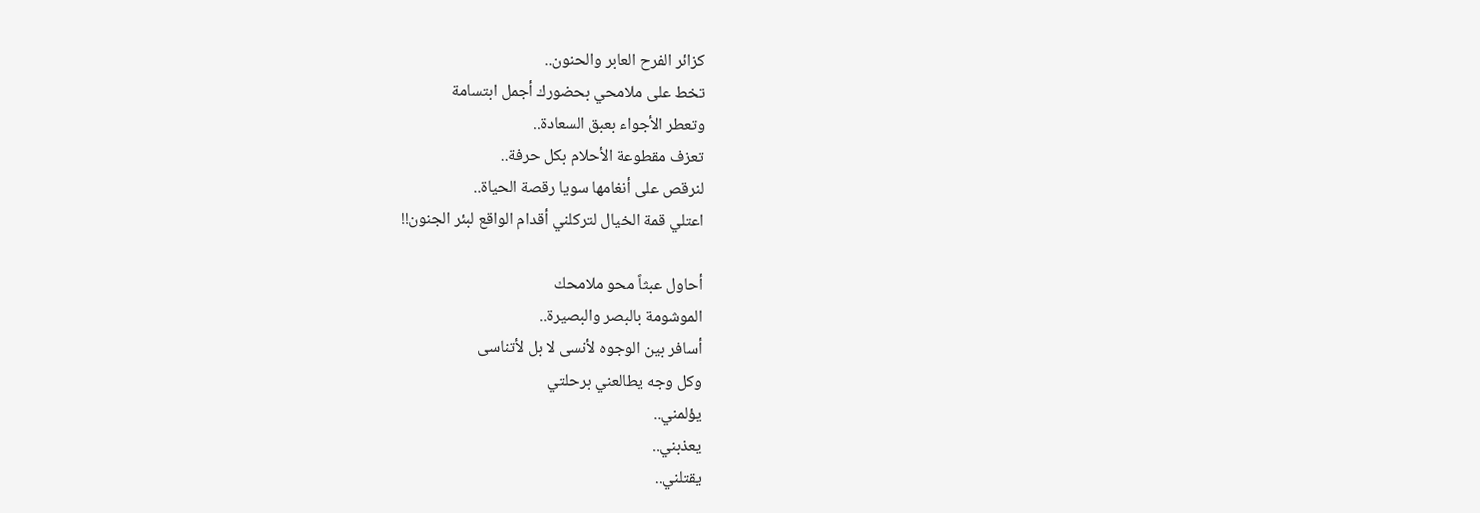كزائر الفرح العابر والحنون..
تخط على ملامحي بحضورك أجمل ابتسامة
وتعطر الأجواء بعبق السعادة..
تعزف مقطوعة الأحلام بكل حرفة..
لنرقص على أنغامها سويا رقصة الحياة..
اعتلي قمة الخيال لتركلني أقدام الواقع لبئر الجنون!!

أحاول عبثاً محو ملامحك
الموشومة بالبصر والبصيرة..
أسافر بين الوجوه لأنسى لا بل لأتناسى
وكل وجه يطالعني برحلتي
يؤلمني..
يعذبني..
يقتلني..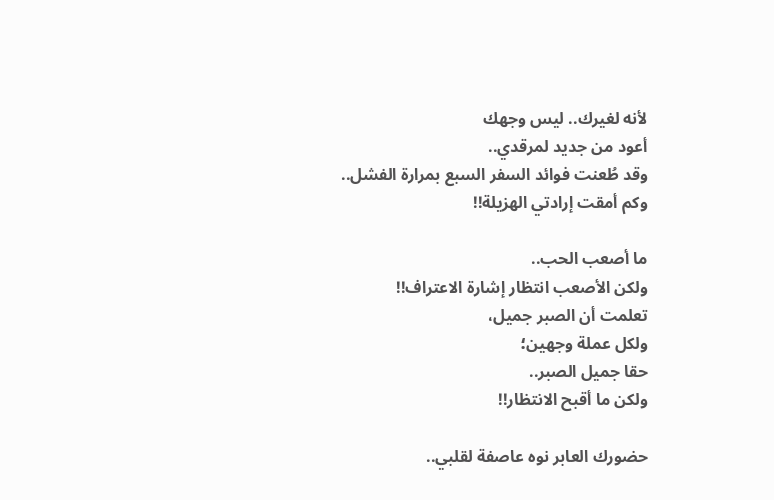لأنه لغيرك.. ليس وجهك
أعود من جديد لمرقدي..
وقد طُعنت فوائد السفر السبع بمرارة الفشل..
وكم أمقت إرادتي الهزيلة!!

ما أصعب الحب..
ولكن الأصعب انتظار إشارة الاعتراف!!
تعلمت أن الصبر جميل،
ولكل عملة وجهين؛
حقا جميل الصبر..
ولكن ما أقبح الانتظار!!

حضورك العابر نوه عاصفة لقلبي..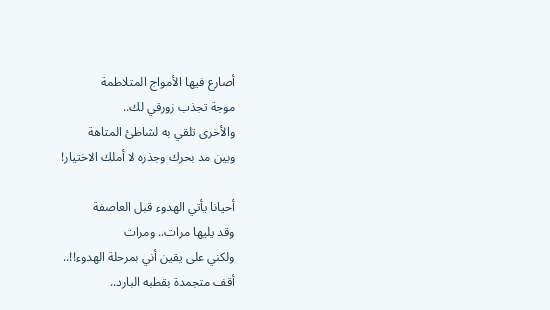أصارع فيها الأمواج المتلاطمة
موجة تجذب زورقي لك..
والأخرى تلقي به لشاطئ المتاهة
وبين مد بحرك وجذره لا أملك الاختيار!

أحيانا يأتي الهدوء قبل العاصفة
وقد يليها مرات.. ومرات
ولكني على يقين أني بمرحلة الهدوء!!..
أقف متجمدة بقطبه البارد..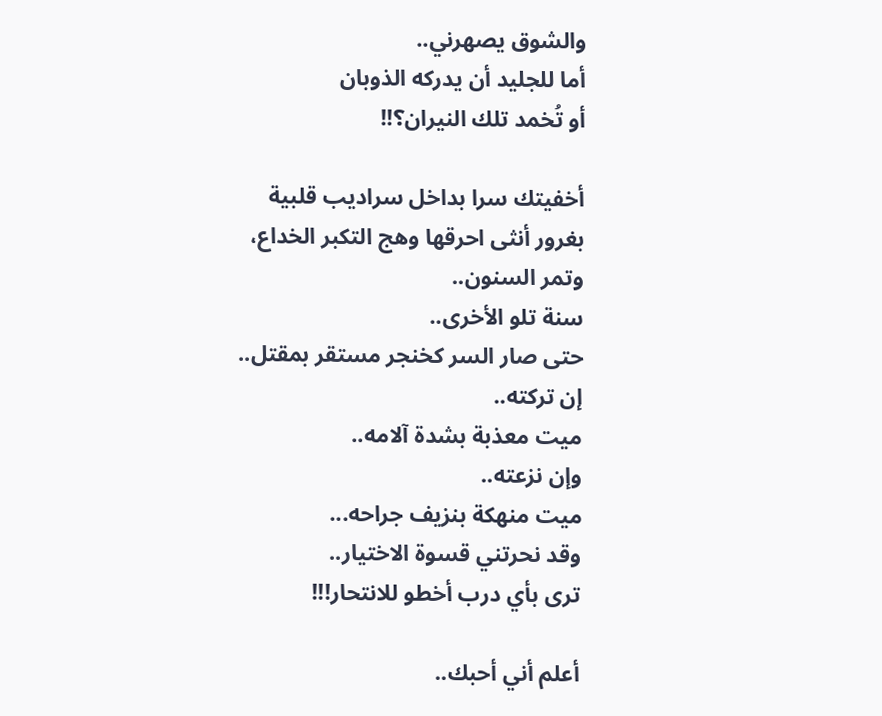والشوق يصهرني..
أما للجليد أن يدركه الذوبان
أو تُخمد تلك النيران؟!!

أخفيتك سرا بداخل سراديب قلبية
بغرور أنثى احرقها وهج التكبر الخداع،
وتمر السنون..
سنة تلو الأخرى..
حتى صار السر كخنجر مستقر بمقتل..
إن تركته..
ميت معذبة بشدة آلامه..
وإن نزعته..
ميت منهكة بنزيف جراحه...
وقد نحرتني قسوة الاختيار..
ترى بأي درب أخطو للانتحار!!!

أعلم أني أحبك..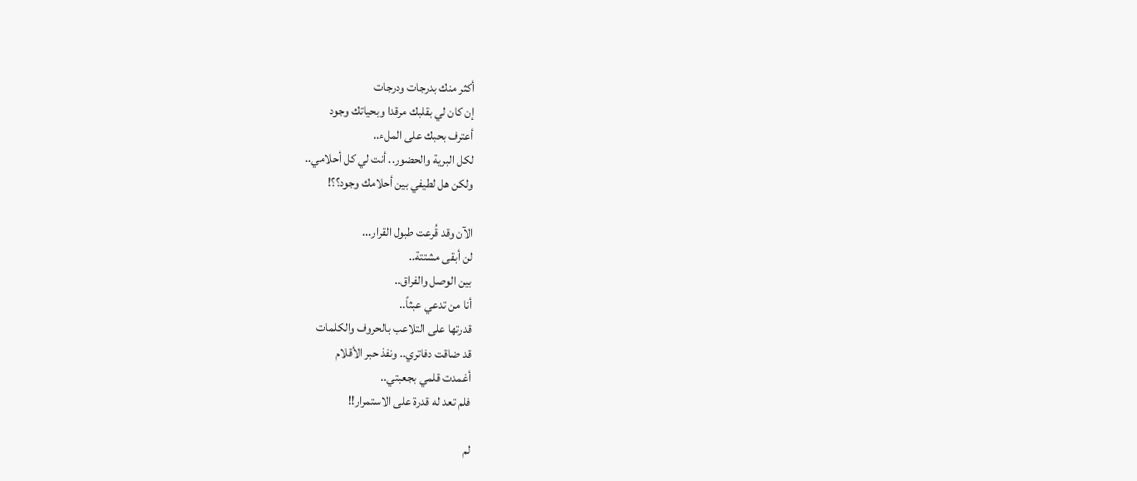أكثر منك بدرجات ودرجات
إن كان لي بقلبك مرقدا وبحياتك وجود
أعترف بحبك على الملء..
لكل البرية والحضور.. أنت لي كل أحلامي..
ولكن هل لطيفي بين أحلامك وجود؟؟!

الآن وقد قُرعت طبول القرار...
لن أبقى مشتتة..
بين الوصل والفراق..
أنا من تدعي عبثاً..
قدرتها على التلاعب بالحروف والكلمات
قد ضاقت دفاتري.. ونفذ حبر الأقلام
أغمدت قلمي بجعبتي..
فلم تعد له قدرة على الاستمرار!!

لم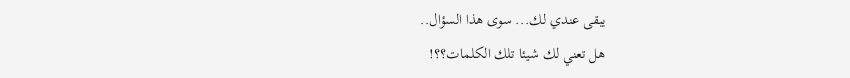يبقى عندي لك... سوى هذا السؤال..
هل تعني لك شيئا تلك الكلمات؟؟!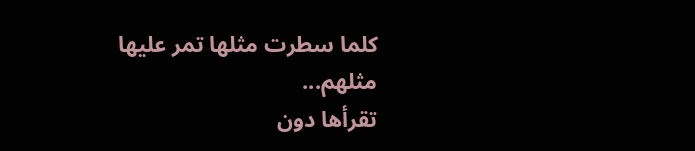كلما سطرت مثلها تمر عليها مثلهم...
تقرأها دون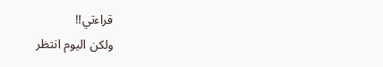قراءتي!!
ولكن اليوم انتظر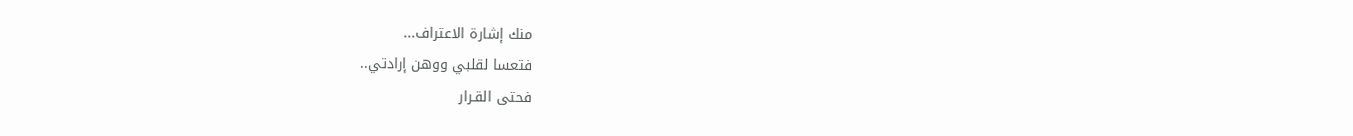منك إشارة الاعتراف...
فتعسا لقلبي ووهن إرادتي..
فحتى القـرار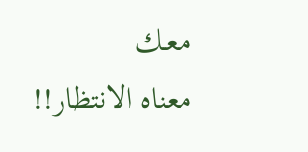معـك
معناه الانتظار!!